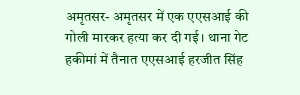अमृतसर- अमृतसर में एक एएसआई की गोली मारकर हत्या कर दी गई। थाना गेट हकीमां में तैनात एएसआई हरजीत सिंह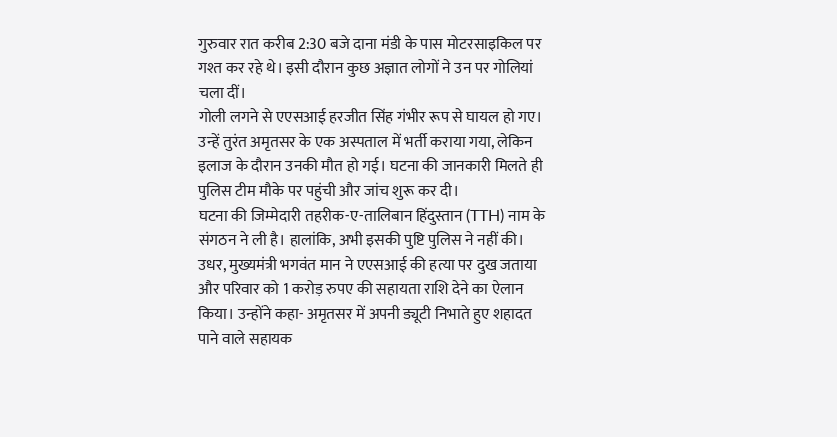गुरुवार रात करीब 2:30 बजे दाना मंडी के पास मोटरसाइकिल पर गश्त कर रहे थे। इसी दौरान कुछ अज्ञात लोगों ने उन पर गोलियां चला दीं।
गोली लगने से एएसआई हरजीत सिंह गंभीर रूप से घायल हो गए। उन्हें तुरंत अमृतसर के एक अस्पताल में भर्ती कराया गया, लेकिन इलाज के दौरान उनकी मौत हो गई। घटना की जानकारी मिलते ही पुलिस टीम मौके पर पहुंची और जांच शुरू कर दी।
घटना की जिम्मेदारी तहरीक-ए-तालिबान हिंदुस्तान (TTH) नाम के संगठन ने ली है। हालांकि, अभी इसकी पुष्टि पुलिस ने नहीं की।
उधर, मुख्यमंत्री भगवंत मान ने एएसआई की हत्या पर दुख जताया और परिवार को 1 करोड़ रुपए की सहायता राशि देने का ऐलान किया। उन्होंने कहा- अमृतसर में अपनी ड्यूटी निभाते हुए शहादत पाने वाले सहायक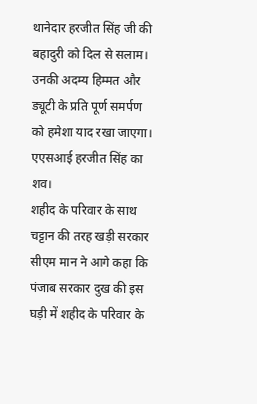थानेदार हरजीत सिंह जी की बहादुरी को दिल से सलाम। उनकी अदम्य हिम्मत और ड्यूटी के प्रति पूर्ण समर्पण को हमेशा याद रखा जाएगा।
एएसआई हरजीत सिंह का शव।
शहीद के परिवार के साथ चट्टान की तरह खड़ी सरकार
सीएम मान ने आगे कहा कि पंजाब सरकार दुख की इस घड़ी में शहीद के परिवार के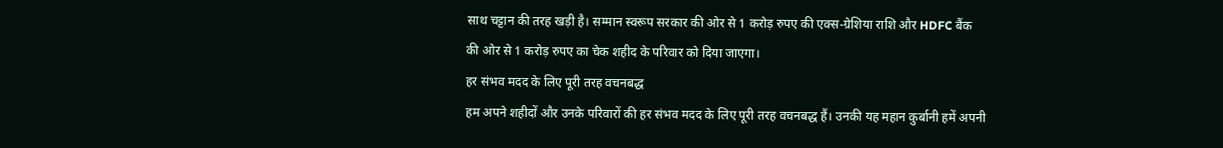साथ चट्टान की तरह खड़ी है। सम्मान स्वरूप सरकार की ओर से 1 करोड़ रुपए की एक्स-ग्रेशिया राशि और HDFC बैंक की ओर से 1 करोड़ रुपए का चेक शहीद के परिवार को दिया जाएगा।
हर संभव मदद के लिए पूरी तरह वचनबद्ध
हम अपने शहीदों और उनके परिवारों की हर संभव मदद के लिए पूरी तरह वचनबद्ध हैं। उनकी यह महान कुर्बानी हमें अपनी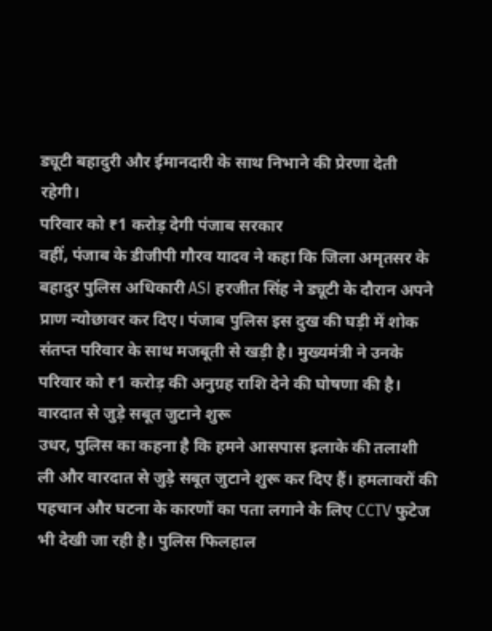ड्यूटी बहादुरी और ईमानदारी के साथ निभाने की प्रेरणा देती रहेगी।
परिवार को ₹1 करोड़ देगी पंजाब सरकार
वहीं, पंजाब के डीजीपी गौरव यादव ने कहा कि जिला अमृतसर के बहादुर पुलिस अधिकारी ASI हरजीत सिंह ने ड्यूटी के दौरान अपने प्राण न्योछावर कर दिए। पंजाब पुलिस इस दुख की घड़ी में शोक संतप्त परिवार के साथ मजबूती से खड़ी है। मुख्यमंत्री ने उनके परिवार को ₹1 करोड़ की अनुग्रह राशि देने की घोषणा की है।
वारदात से जुड़े सबूत जुटाने शुरू
उधर, पुलिस का कहना है कि हमने आसपास इलाके की तलाशी ली और वारदात से जुड़े सबूत जुटाने शुरू कर दिए हैं। हमलावरों की पहचान और घटना के कारणों का पता लगाने के लिए CCTV फुटेज भी देखी जा रही है। पुलिस फिलहाल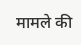मामले की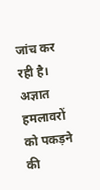जांच कर रही है। अज्ञात हमलावरों को पकड़ने की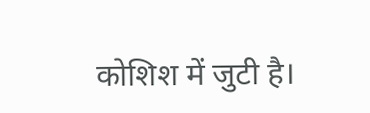कोशिश में जुटी है।